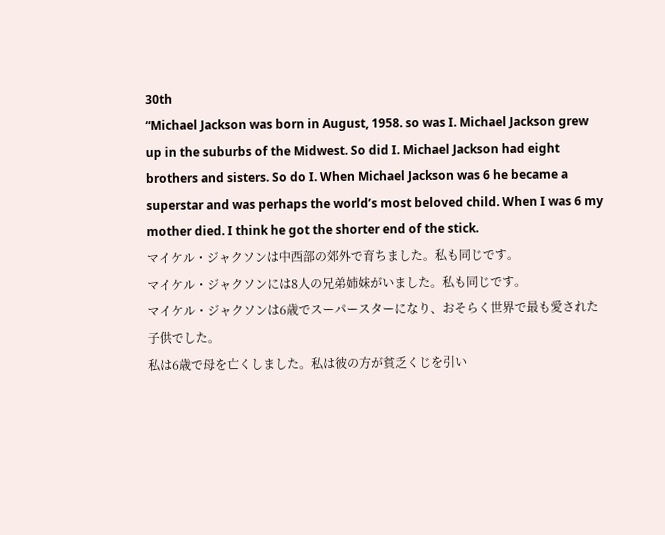30th
“Michael Jackson was born in August, 1958. so was I. Michael Jackson grew up in the suburbs of the Midwest. So did I. Michael Jackson had eight brothers and sisters. So do I. When Michael Jackson was 6 he became a superstar and was perhaps the world’s most beloved child. When I was 6 my mother died. I think he got the shorter end of the stick.
マイケル・ジャクソンは中西部の郊外で育ちました。私も同じです。
マイケル・ジャクソンには8人の兄弟姉妹がいました。私も同じです。
マイケル・ジャクソンは6歳でスーパースターになり、おそらく世界で最も愛された子供でした。
私は6歳で母を亡くしました。私は彼の方が貧乏くじを引い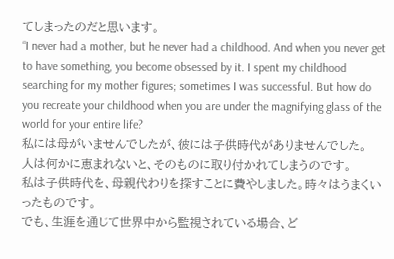てしまったのだと思います。
“I never had a mother, but he never had a childhood. And when you never get to have something, you become obsessed by it. I spent my childhood searching for my mother figures; sometimes I was successful. But how do you recreate your childhood when you are under the magnifying glass of the world for your entire life?
私には母がいませんでしたが、彼には子供時代がありませんでした。
人は何かに恵まれないと、そのものに取り付かれてしまうのです。
私は子供時代を、母親代わりを探すことに費やしました。時々はうまくいったものです。
でも、生涯を通じて世界中から監視されている場合、ど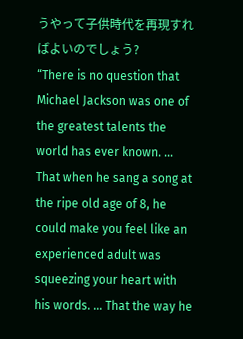うやって子供時代を再現すればよいのでしょう?
“There is no question that Michael Jackson was one of the greatest talents the world has ever known. … That when he sang a song at the ripe old age of 8, he could make you feel like an experienced adult was squeezing your heart with his words. … That the way he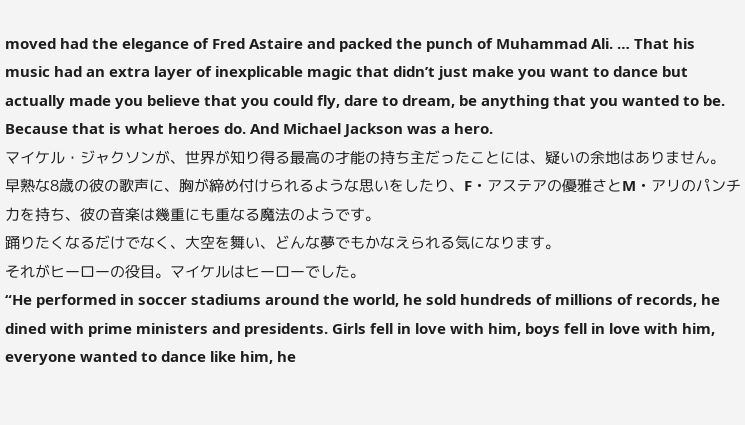moved had the elegance of Fred Astaire and packed the punch of Muhammad Ali. … That his music had an extra layer of inexplicable magic that didn’t just make you want to dance but actually made you believe that you could fly, dare to dream, be anything that you wanted to be. Because that is what heroes do. And Michael Jackson was a hero.
マイケル・ジャクソンが、世界が知り得る最高の才能の持ち主だったことには、疑いの余地はありません。 早熟な8歳の彼の歌声に、胸が締め付けられるような思いをしたり、F・アステアの優雅さとM・アリのパンチ力を持ち、彼の音楽は幾重にも重なる魔法のようです。
踊りたくなるだけでなく、大空を舞い、どんな夢でもかなえられる気になります。
それがヒーローの役目。マイケルはヒーローでした。
“He performed in soccer stadiums around the world, he sold hundreds of millions of records, he dined with prime ministers and presidents. Girls fell in love with him, boys fell in love with him, everyone wanted to dance like him, he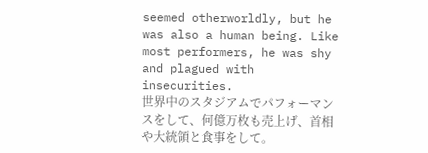seemed otherworldly, but he was also a human being. Like most performers, he was shy and plagued with insecurities.
世界中のスタジアムでパフォーマンスをして、何億万枚も売上げ、首相や大統領と食事をして。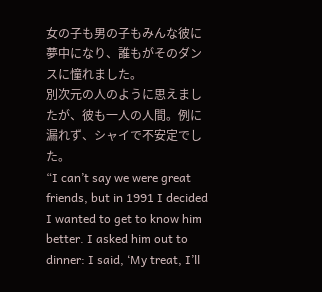女の子も男の子もみんな彼に夢中になり、誰もがそのダンスに憧れました。
別次元の人のように思えましたが、彼も一人の人間。例に漏れず、シャイで不安定でした。
“I can’t say we were great friends, but in 1991 I decided I wanted to get to know him better. I asked him out to dinner: I said, ‘My treat, I’ll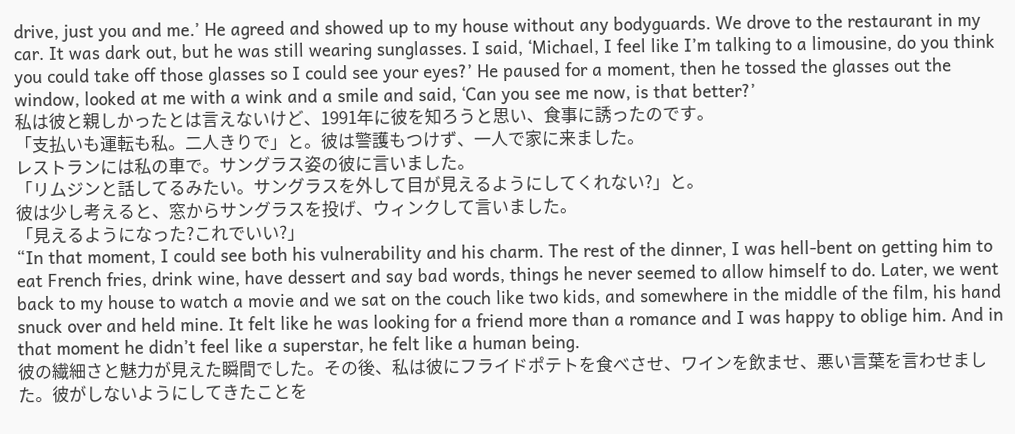drive, just you and me.’ He agreed and showed up to my house without any bodyguards. We drove to the restaurant in my car. It was dark out, but he was still wearing sunglasses. I said, ‘Michael, I feel like I’m talking to a limousine, do you think you could take off those glasses so I could see your eyes?’ He paused for a moment, then he tossed the glasses out the window, looked at me with a wink and a smile and said, ‘Can you see me now, is that better?’
私は彼と親しかったとは言えないけど、1991年に彼を知ろうと思い、食事に誘ったのです。
「支払いも運転も私。二人きりで」と。彼は警護もつけず、一人で家に来ました。
レストランには私の車で。サングラス姿の彼に言いました。
「リムジンと話してるみたい。サングラスを外して目が見えるようにしてくれない?」と。
彼は少し考えると、窓からサングラスを投げ、ウィンクして言いました。
「見えるようになった?これでいい?」
“In that moment, I could see both his vulnerability and his charm. The rest of the dinner, I was hell-bent on getting him to eat French fries, drink wine, have dessert and say bad words, things he never seemed to allow himself to do. Later, we went back to my house to watch a movie and we sat on the couch like two kids, and somewhere in the middle of the film, his hand snuck over and held mine. It felt like he was looking for a friend more than a romance and I was happy to oblige him. And in that moment he didn’t feel like a superstar, he felt like a human being.
彼の繊細さと魅力が見えた瞬間でした。その後、私は彼にフライドポテトを食べさせ、ワインを飲ませ、悪い言葉を言わせました。彼がしないようにしてきたことを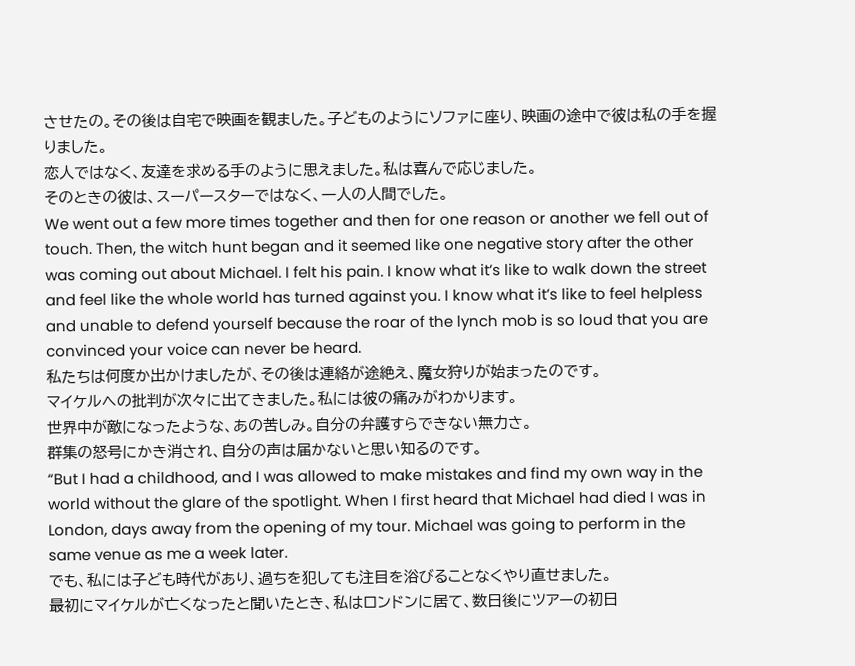させたの。その後は自宅で映画を観ました。子どものようにソファに座り、映画の途中で彼は私の手を握りました。
恋人ではなく、友達を求める手のように思えました。私は喜んで応じました。
そのときの彼は、スーパースターではなく、一人の人間でした。
We went out a few more times together and then for one reason or another we fell out of touch. Then, the witch hunt began and it seemed like one negative story after the other was coming out about Michael. I felt his pain. I know what it’s like to walk down the street and feel like the whole world has turned against you. I know what it’s like to feel helpless and unable to defend yourself because the roar of the lynch mob is so loud that you are convinced your voice can never be heard.
私たちは何度か出かけましたが、その後は連絡が途絶え、魔女狩りが始まったのです。
マイケルへの批判が次々に出てきました。私には彼の痛みがわかります。
世界中が敵になったような、あの苦しみ。自分の弁護すらできない無力さ。
群集の怒号にかき消され、自分の声は届かないと思い知るのです。
“But I had a childhood, and I was allowed to make mistakes and find my own way in the world without the glare of the spotlight. When I first heard that Michael had died I was in London, days away from the opening of my tour. Michael was going to perform in the same venue as me a week later.
でも、私には子ども時代があり、過ちを犯しても注目を浴びることなくやり直せました。
最初にマイケルが亡くなったと聞いたとき、私はロンドンに居て、数日後にツアーの初日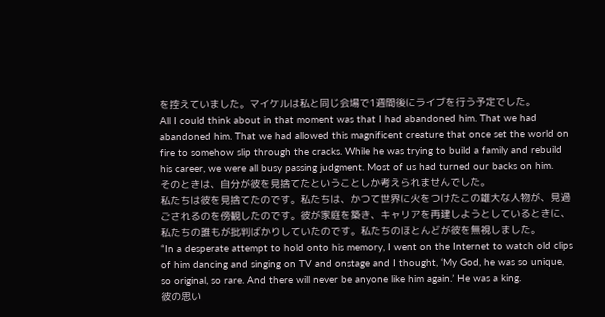を控えていました。マイケルは私と同じ会場で1週間後にライブを行う予定でした。
All I could think about in that moment was that I had abandoned him. That we had abandoned him. That we had allowed this magnificent creature that once set the world on fire to somehow slip through the cracks. While he was trying to build a family and rebuild his career, we were all busy passing judgment. Most of us had turned our backs on him.
そのときは、自分が彼を見捨てたということしか考えられませんでした。
私たちは彼を見捨てたのです。私たちは、かつて世界に火をつけたこの雄大な人物が、見過ごされるのを傍観したのです。彼が家庭を築き、キャリアを再建しようとしているときに、私たちの誰もが批判ばかりしていたのです。私たちのほとんどが彼を無視しました。
“In a desperate attempt to hold onto his memory, I went on the Internet to watch old clips of him dancing and singing on TV and onstage and I thought, ‘My God, he was so unique, so original, so rare. And there will never be anyone like him again.’ He was a king.
彼の思い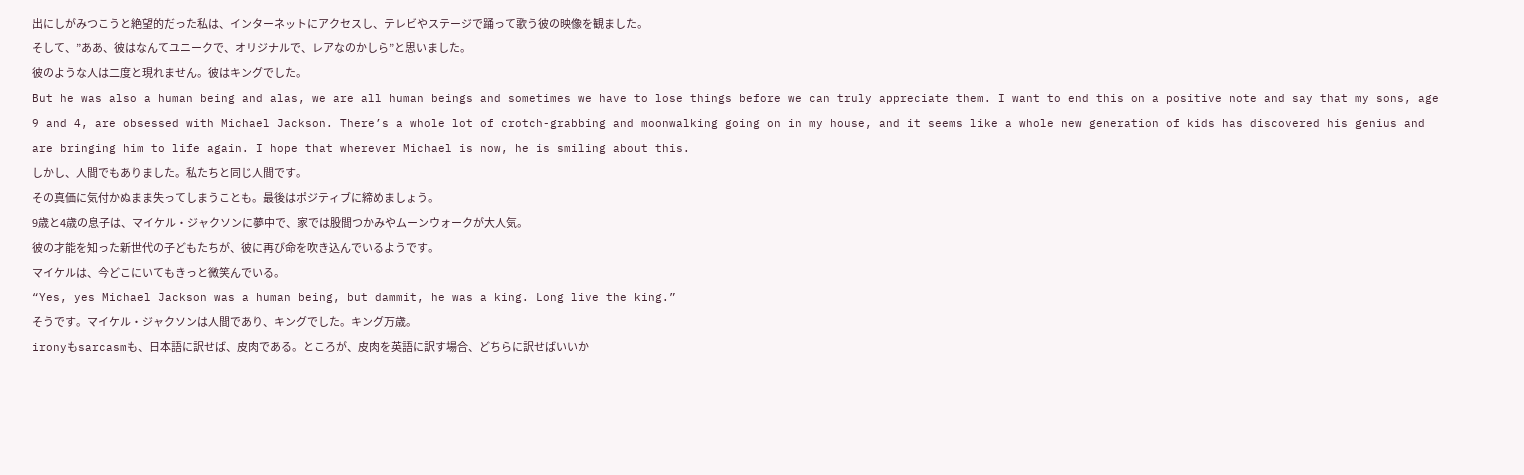出にしがみつこうと絶望的だった私は、インターネットにアクセスし、テレビやステージで踊って歌う彼の映像を観ました。
そして、”ああ、彼はなんてユニークで、オリジナルで、レアなのかしら”と思いました。
彼のような人は二度と現れません。彼はキングでした。
But he was also a human being and alas, we are all human beings and sometimes we have to lose things before we can truly appreciate them. I want to end this on a positive note and say that my sons, age 9 and 4, are obsessed with Michael Jackson. There’s a whole lot of crotch-grabbing and moonwalking going on in my house, and it seems like a whole new generation of kids has discovered his genius and are bringing him to life again. I hope that wherever Michael is now, he is smiling about this.
しかし、人間でもありました。私たちと同じ人間です。
その真価に気付かぬまま失ってしまうことも。最後はポジティブに締めましょう。
9歳と4歳の息子は、マイケル・ジャクソンに夢中で、家では股間つかみやムーンウォークが大人気。
彼の才能を知った新世代の子どもたちが、彼に再び命を吹き込んでいるようです。
マイケルは、今どこにいてもきっと微笑んでいる。
“Yes, yes Michael Jackson was a human being, but dammit, he was a king. Long live the king.”
そうです。マイケル・ジャクソンは人間であり、キングでした。キング万歳。
ironyもsarcasmも、日本語に訳せば、皮肉である。ところが、皮肉を英語に訳す場合、どちらに訳せばいいか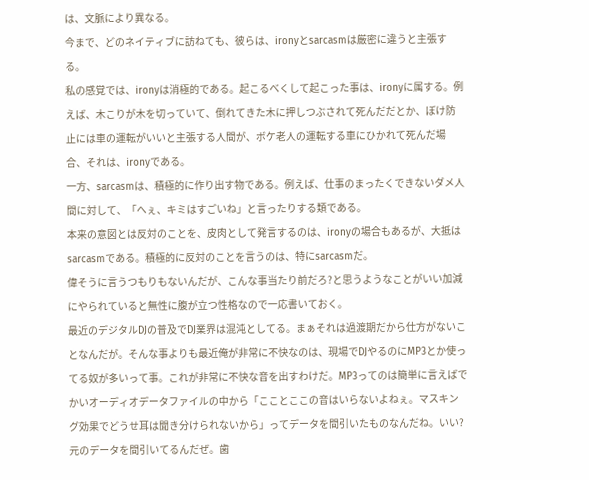は、文脈により異なる。
今まで、どのネイティブに訪ねても、彼らは、ironyとsarcasmは厳密に違うと主張する。
私の感覚では、ironyは消極的である。起こるべくして起こった事は、ironyに属する。例えば、木こりが木を切っていて、倒れてきた木に押しつぶされて死んだだとか、ぼけ防止には車の運転がいいと主張する人間が、ボケ老人の運転する車にひかれて死んだ場合、それは、ironyである。
一方、sarcasmは、積極的に作り出す物である。例えば、仕事のまったくできないダメ人間に対して、「へぇ、キミはすごいね」と言ったりする類である。
本来の意図とは反対のことを、皮肉として発言するのは、ironyの場合もあるが、大抵はsarcasmである。積極的に反対のことを言うのは、特にsarcasmだ。
偉そうに言うつもりもないんだが、こんな事当たり前だろ?と思うようなことがいい加減にやられていると無性に腹が立つ性格なので一応書いておく。
最近のデジタルDJの普及でDJ業界は混沌としてる。まぁそれは過渡期だから仕方がないことなんだが。そんな事よりも最近俺が非常に不快なのは、現場でDJやるのにMP3とか使ってる奴が多いって事。これが非常に不快な音を出すわけだ。MP3ってのは簡単に言えばでかいオーディオデータファイルの中から「こことここの音はいらないよねぇ。マスキング効果でどうせ耳は聞き分けられないから」ってデータを間引いたものなんだね。いい?元のデータを間引いてるんだぜ。歯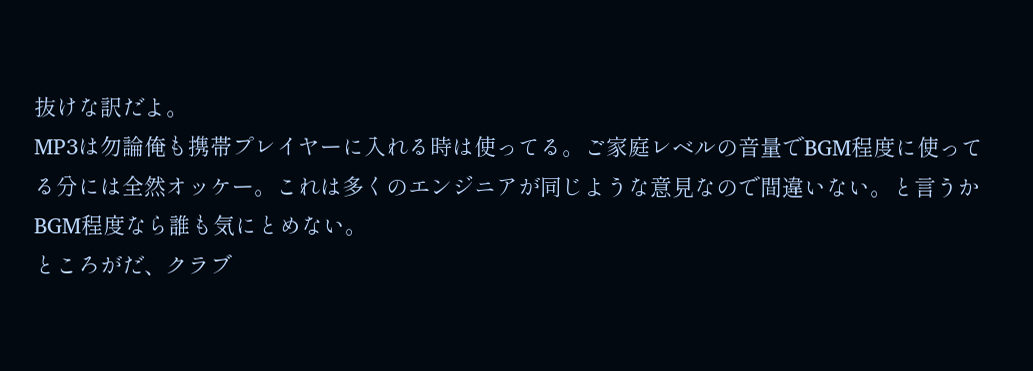抜けな訳だよ。
MP3は勿論俺も携帯プレイヤーに入れる時は使ってる。ご家庭レベルの音量でBGM程度に使ってる分には全然オッケー。これは多くのエンジニアが同じような意見なので間違いない。と言うかBGM程度なら誰も気にとめない。
ところがだ、クラブ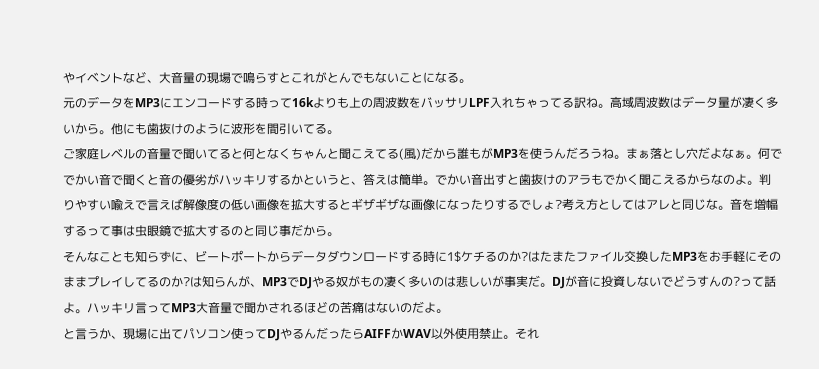やイベントなど、大音量の現場で鳴らすとこれがとんでもないことになる。
元のデータをMP3にエンコードする時って16kよりも上の周波数をバッサリLPF入れちゃってる訳ね。高域周波数はデータ量が凄く多いから。他にも歯抜けのように波形を間引いてる。
ご家庭レベルの音量で聞いてると何となくちゃんと聞こえてる(風)だから誰もがMP3を使うんだろうね。まぁ落とし穴だよなぁ。何ででかい音で聞くと音の優劣がハッキリするかというと、答えは簡単。でかい音出すと歯抜けのアラもでかく聞こえるからなのよ。判りやすい喩えで言えば解像度の低い画像を拡大するとギザギザな画像になったりするでしょ?考え方としてはアレと同じな。音を増幅するって事は虫眼鏡で拡大するのと同じ事だから。
そんなことも知らずに、ビートポートからデータダウンロードする時に1$ケチるのか?はたまたファイル交換したMP3をお手軽にそのままプレイしてるのか?は知らんが、MP3でDJやる奴がもの凄く多いのは悲しいが事実だ。DJが音に投資しないでどうすんの?って話よ。ハッキリ言ってMP3大音量で聞かされるほどの苦痛はないのだよ。
と言うか、現場に出てパソコン使ってDJやるんだったらAIFFかWAV以外使用禁止。それ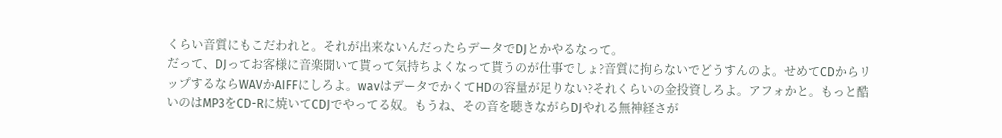くらい音質にもこだわれと。それが出来ないんだったらデータでDJとかやるなって。
だって、DJってお客様に音楽聞いて貰って気持ちよくなって貰うのが仕事でしょ?音質に拘らないでどうすんのよ。せめてCDからリップするならWAVかAIFFにしろよ。wavはデータでかくてHDの容量が足りない?それくらいの金投資しろよ。アフォかと。もっと酷いのはMP3をCD-Rに焼いてCDJでやってる奴。もうね、その音を聴きながらDJやれる無神経さが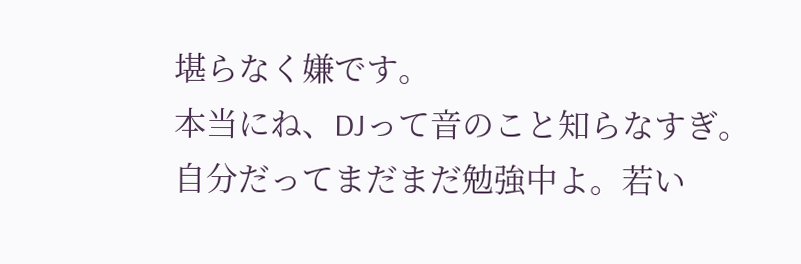堪らなく嫌です。
本当にね、DJって音のこと知らなすぎ。自分だってまだまだ勉強中よ。若い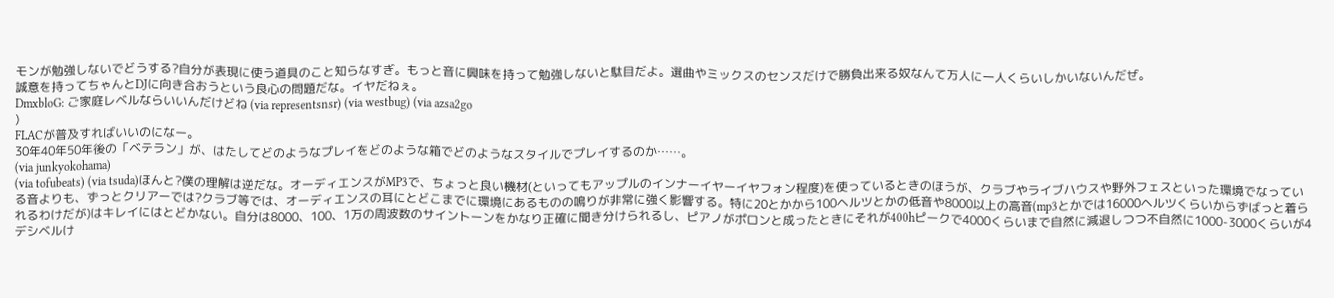モンが勉強しないでどうする?自分が表現に使う道具のこと知らなすぎ。もっと音に興味を持って勉強しないと駄目だよ。選曲やミックスのセンスだけで勝負出来る奴なんて万人に一人くらいしかいないんだぜ。
誠意を持ってちゃんとDJに向き合おうという良心の問題だな。イヤだねぇ。
DmxbloG: ご家庭レベルならいいんだけどね (via representsnsr) (via westbug) (via azsa2go
)
FLACが普及すればいいのになー。
30年40年50年後の「ベテラン」が、はたしてどのようなプレイをどのような箱でどのようなスタイルでプレイするのか……。
(via junkyokohama)
(via tofubeats) (via tsuda)ほんと?僕の理解は逆だな。オーディエンスがMP3で、ちょっと良い機材(といってもアップルのインナーイヤーイヤフォン程度)を使っているときのほうが、クラブやライブハウスや野外フェスといった環境でなっている音よりも、ずっとクリアーでは?クラブ等では、オーディエンスの耳にとどこまでに環境にあるものの鳴りが非常に強く影響する。特に20とかから100ヘルツとかの低音や8000以上の高音(mp3とかでは16000ヘルツくらいからずばっと着られるわけだが)はキレイにはとどかない。自分は8000、100、1万の周波数のサイントーンをかなり正確に聞き分けられるし、ピアノがポロンと成ったときにそれが400hピークで4000くらいまで自然に減退しつつ不自然に1000-3000くらいが4デシベルけ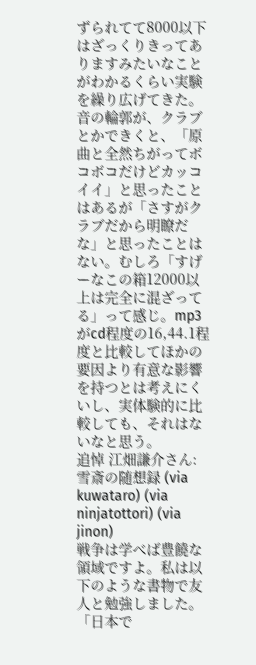ずられてて8000以下はざっくりきってありますみたいなことがわかるくらい実験を繰り広げてきた。音の輪郭が、クラブとかできくと、「原曲と全然ちがってボコボコだけどカッコイイ」と思ったことはあるが「さすがクラブだから明瞭だな」と思ったことはない。むしろ「すげーなこの箱12000以上は完全に混ざってる」って感じ。mp3がcd程度の16,44.1程度と比較してほかの要因より有意な影響を持つとは考えにくいし、実体験的に比較しても、それはないなと思う。
追悼 江畑謙介さん: 雪斎の随想録 (via kuwataro) (via ninjatottori) (via jinon)
戦争は学べば豊饒な領域ですよ。私は以下のような書物で友人と勉強しました。「日本で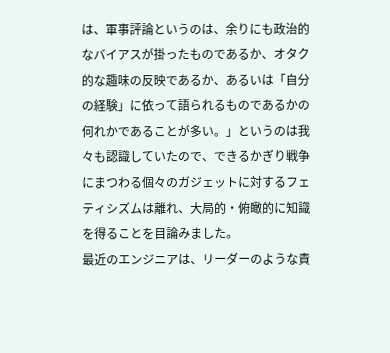は、軍事評論というのは、余りにも政治的なバイアスが掛ったものであるか、オタク的な趣味の反映であるか、あるいは「自分の経験」に依って語られるものであるかの何れかであることが多い。」というのは我々も認識していたので、できるかぎり戦争にまつわる個々のガジェットに対するフェティシズムは離れ、大局的・俯瞰的に知識を得ることを目論みました。
最近のエンジニアは、リーダーのような責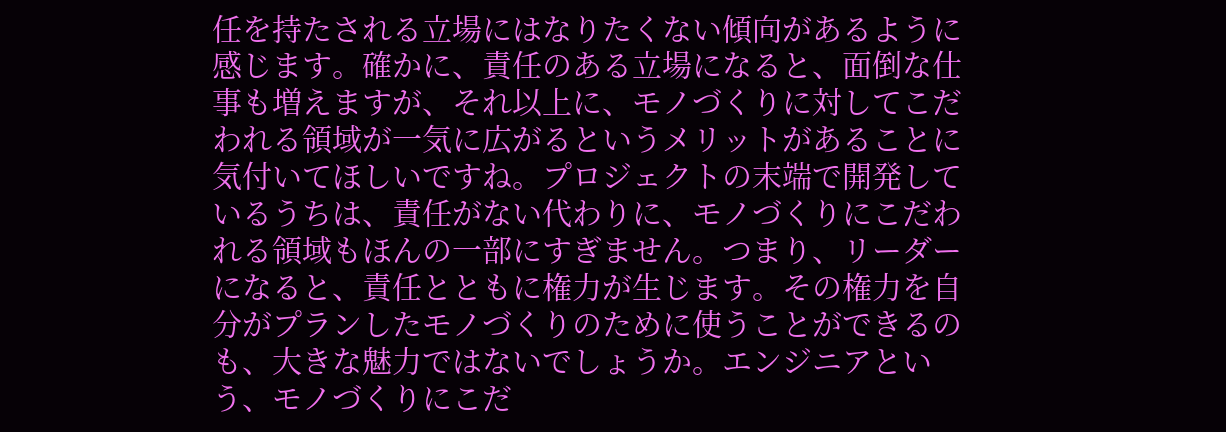任を持たされる立場にはなりたくない傾向があるように感じます。確かに、責任のある立場になると、面倒な仕事も増えますが、それ以上に、モノづくりに対してこだわれる領域が一気に広がるというメリットがあることに気付いてほしいですね。プロジェクトの末端で開発しているうちは、責任がない代わりに、モノづくりにこだわれる領域もほんの一部にすぎません。つまり、リーダーになると、責任とともに権力が生じます。その権力を自分がプランしたモノづくりのために使うことができるのも、大きな魅力ではないでしょうか。エンジニアという、モノづくりにこだ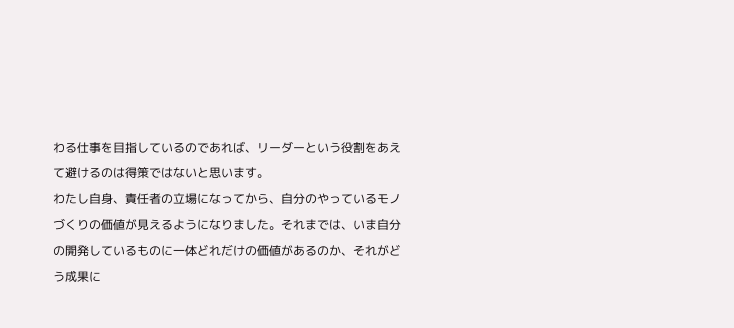わる仕事を目指しているのであれば、リーダーという役割をあえて避けるのは得策ではないと思います。
わたし自身、責任者の立場になってから、自分のやっているモノづくりの価値が見えるようになりました。それまでは、いま自分の開発しているものに一体どれだけの価値があるのか、それがどう成果に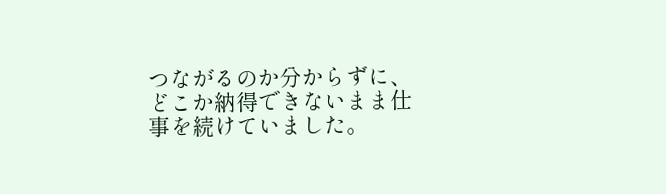つながるのか分からずに、どこか納得できないまま仕事を続けていました。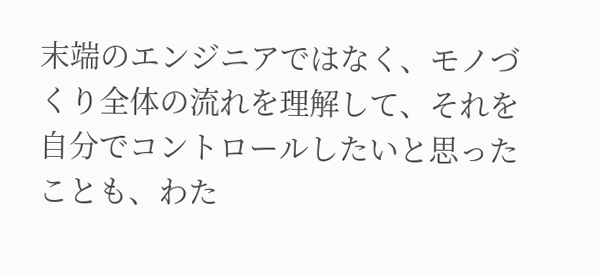末端のエンジニアではなく、モノづくり全体の流れを理解して、それを自分でコントロールしたいと思ったことも、わた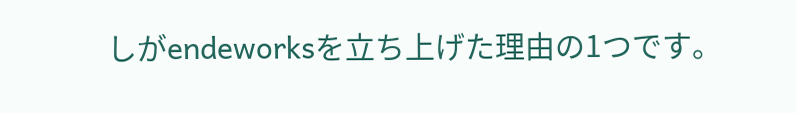しがendeworksを立ち上げた理由の1つです。